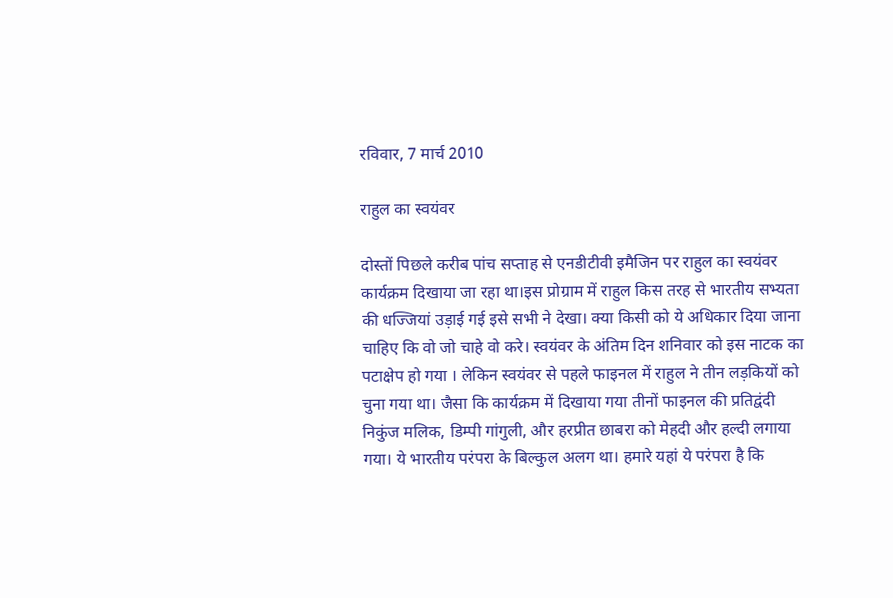रविवार, 7 मार्च 2010

राहुल का स्वयंवर

दोस्तों पिछले करीब पांच सप्ताह से एनडीटीवी इमैजिन पर राहुल का स्वयंवर कार्यक्रम दिखाया जा रहा था।इस प्रोग्राम में राहुल किस तरह से भारतीय सभ्यता की धज्जियां उड़ाई गई इसे सभी ने देखा। क्या किसी को ये अधिकार दिया जाना चाहिए कि वो जो चाहे वो करे। स्वयंवर के अंतिम दिन शनिवार को इस नाटक का पटाक्षेप हो गया । लेकिन स्वयंवर से पहले फाइनल में राहुल ने तीन लड़कियों को चुना गया था। जैसा कि कार्यक्रम में दिखाया गया तीनों फाइनल की प्रतिद्वंदी निकुंज मलिक, डिम्पी गांगुली, और हरप्रीत छाबरा को मेहदी और हल्दी लगाया गया। ये भारतीय परंपरा के बिल्कुल अलग था। हमारे यहां ये परंपरा है कि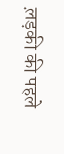ल़ड़की की पहले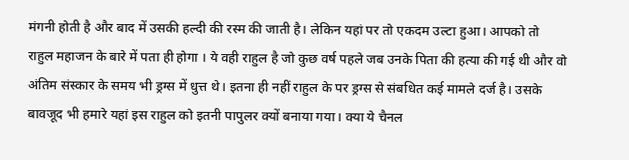मंगनी होती है और बाद में उसकी हल्दी की रस्म की जाती है। लेकिन यहां पर तो एकदम उल्टा हुआ। आपको तो राहुल महाजन के बारे में पता ही होगा । ये वही राहुल है जो कुछ वर्ष पहले जब उनके पिता की हत्या की गई थी और वो अंतिम संस्कार के समय भी ड्रग्स में धुत्त थे। इतना ही नहीं राहुल के पर ड्रग्स से संबधित कई मामले दर्ज है। उसके बावजूद भी हमारे यहां इस राहुल को इतनी पापुलर क्यों बनाया गया। क्या ये चैनल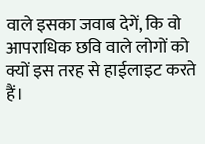वाले इसका जवाब देगें, कि वो आपराधिक छवि वाले लोगों को क्यों इस तरह से हाईलाइट करते हैं।